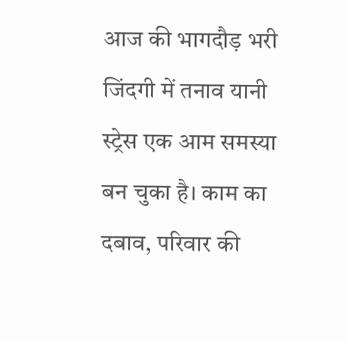आज की भागदौड़ भरी जिंदगी में तनाव यानी स्ट्रेस एक आम समस्या बन चुका है। काम का दबाव, परिवार की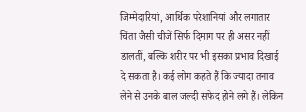जिम्मेदारियां, आर्थिक परेशानियां और लगातार चिंता जैसी चीजें सिर्फ दिमाग पर ही असर नहीं डालतीं, बल्कि शरीर पर भी इसका प्रभाव दिखाई दे सकता है। कई लोग कहते हैं कि ज्यादा तनाव लेने से उनके बाल जल्दी सफेद होने लगे हैं। लेकिन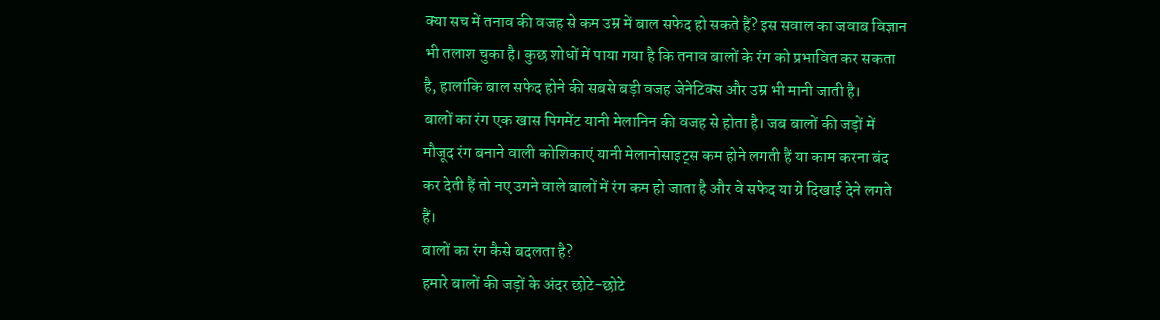क्या सच में तनाव की वजह से कम उम्र में बाल सफेद हो सकते हैं? इस सवाल का जवाब विज्ञान भी तलाश चुका है। कुछ शोधों में पाया गया है कि तनाव बालों के रंग को प्रभावित कर सकता है, हालांकि बाल सफेद होने की सबसे बड़ी वजह जेनेटिक्स और उम्र भी मानी जाती है।
बालों का रंग एक खास पिगमेंट यानी मेलानिन की वजह से होता है। जब बालों की जड़ों में मौजूद रंग बनाने वाली कोशिकाएं यानी मेलानोसाइट्स कम होने लगती हैं या काम करना बंद कर देती हैं तो नए उगने वाले बालों में रंग कम हो जाता है और वे सफेद या ग्रे दिखाई देने लगते हैं।
बालों का रंग कैसे बदलता है?
हमारे बालों की जड़ों के अंदर छोटे-छोटे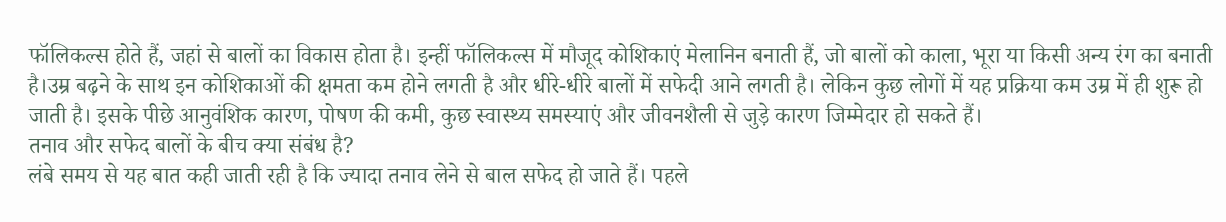फॉलिकल्स होते हैं, जहां से बालों का विकास होता है। इन्हीं फॉलिकल्स में मौजूद कोशिकाएं मेलानिन बनाती हैं, जो बालों को काला, भूरा या किसी अन्य रंग का बनाती है।उम्र बढ़ने के साथ इन कोशिकाओं की क्षमता कम होने लगती है और धीरे-धीरे बालों में सफेदी आने लगती है। लेकिन कुछ लोगों में यह प्रक्रिया कम उम्र में ही शुरू हो जाती है। इसके पीछे आनुवंशिक कारण, पोषण की कमी, कुछ स्वास्थ्य समस्याएं और जीवनशैली से जुड़े कारण जिम्मेदार हो सकते हैं।
तनाव और सफेद बालों के बीच क्या संबंध है?
लंबे समय से यह बात कही जाती रही है कि ज्यादा तनाव लेने से बाल सफेद हो जाते हैं। पहले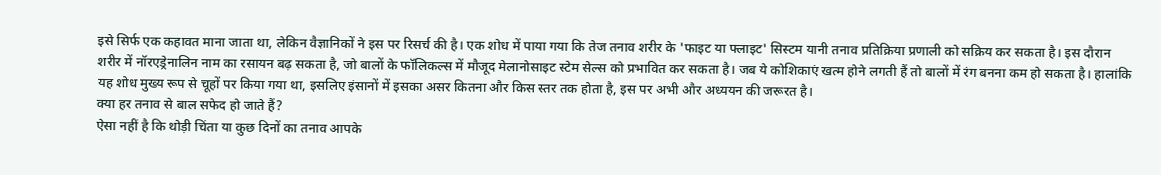इसे सिर्फ एक कहावत माना जाता था, लेकिन वैज्ञानिकों ने इस पर रिसर्च की है। एक शोध में पाया गया कि तेज तनाव शरीर के 'फाइट या फ्लाइट' सिस्टम यानी तनाव प्रतिक्रिया प्रणाली को सक्रिय कर सकता है। इस दौरान शरीर में नॉरएड्रेनालिन नाम का रसायन बढ़ सकता है, जो बालों के फॉलिकल्स में मौजूद मेलानोसाइट स्टेम सेल्स को प्रभावित कर सकता है। जब ये कोशिकाएं खत्म होने लगती हैं तो बालों में रंग बनना कम हो सकता है। हालांकि यह शोध मुख्य रूप से चूहों पर किया गया था, इसलिए इंसानों में इसका असर कितना और किस स्तर तक होता है, इस पर अभी और अध्ययन की जरूरत है।
क्या हर तनाव से बाल सफेद हो जाते हैं?
ऐसा नहीं है कि थोड़ी चिंता या कुछ दिनों का तनाव आपके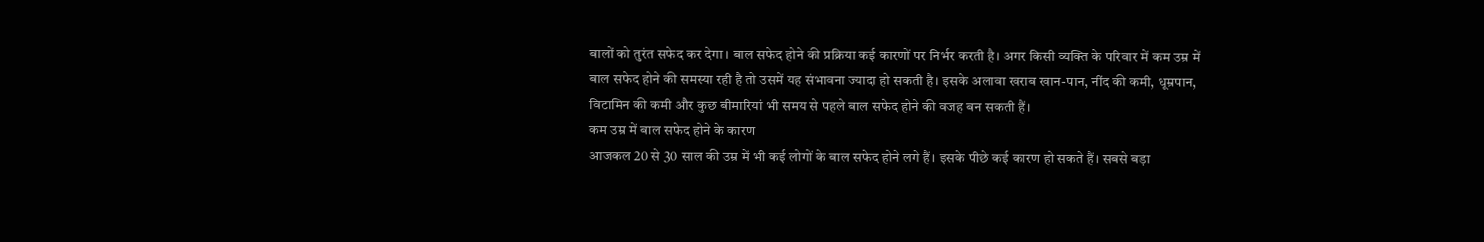बालों को तुरंत सफेद कर देगा। बाल सफेद होने की प्रक्रिया कई कारणों पर निर्भर करती है। अगर किसी व्यक्ति के परिवार में कम उम्र में बाल सफेद होने की समस्या रही है तो उसमें यह संभावना ज्यादा हो सकती है। इसके अलावा खराब खान-पान, नींद की कमी, धूम्रपान, विटामिन की कमी और कुछ बीमारियां भी समय से पहले बाल सफेद होने की वजह बन सकती हैं।
कम उम्र में बाल सफेद होने के कारण
आजकल 20 से 30 साल की उम्र में भी कई लोगों के बाल सफेद होने लगे हैं। इसके पीछे कई कारण हो सकते हैं। सबसे बड़ा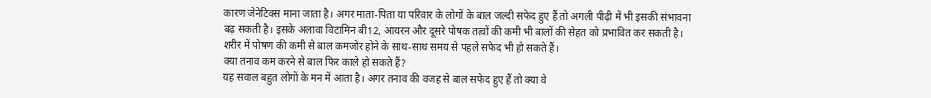कारण जेनेटिक्स माना जाता है। अगर माता-पिता या परिवार के लोगों के बाल जल्दी सफेद हुए हैं तो अगली पीढ़ी में भी इसकी संभावना बढ़ सकती है। इसके अलावा विटामिन बी12, आयरन और दूसरे पोषक तत्वों की कमी भी बालों की सेहत को प्रभावित कर सकती है। शरीर में पोषण की कमी से बाल कमजोर होने के साथ-साथ समय से पहले सफेद भी हो सकते हैं।
क्या तनाव कम करने से बाल फिर काले हो सकते हैं?
यह सवाल बहुत लोगों के मन में आता है। अगर तनाव की वजह से बाल सफेद हुए हैं तो क्या वे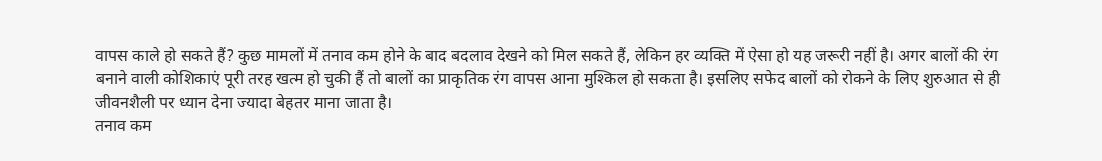वापस काले हो सकते हैं? कुछ मामलों में तनाव कम होने के बाद बदलाव देखने को मिल सकते हैं, लेकिन हर व्यक्ति में ऐसा हो यह जरूरी नहीं है। अगर बालों की रंग बनाने वाली कोशिकाएं पूरी तरह खत्म हो चुकी हैं तो बालों का प्राकृतिक रंग वापस आना मुश्किल हो सकता है। इसलिए सफेद बालों को रोकने के लिए शुरुआत से ही जीवनशैली पर ध्यान देना ज्यादा बेहतर माना जाता है।
तनाव कम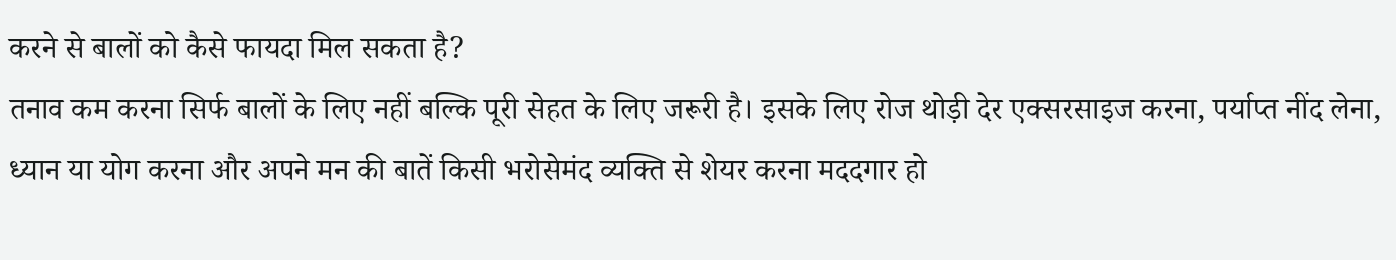करने से बालों को कैसे फायदा मिल सकता है?
तनाव कम करना सिर्फ बालों के लिए नहीं बल्कि पूरी सेहत के लिए जरूरी है। इसके लिए रोज थोड़ी देर एक्सरसाइज करना, पर्याप्त नींद लेना, ध्यान या योग करना और अपने मन की बातें किसी भरोसेमंद व्यक्ति से शेयर करना मददगार हो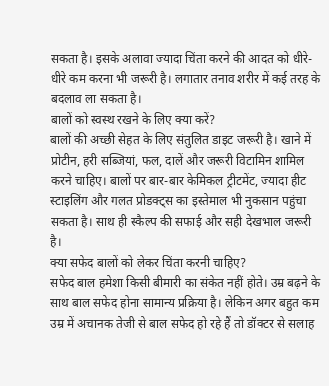सकता है। इसके अलावा ज्यादा चिंता करने की आदत को धीरे-धीरे कम करना भी जरूरी है। लगातार तनाव शरीर में कई तरह के बदलाव ला सकता है।
बालों को स्वस्थ रखने के लिए क्या करें?
बालों की अच्छी सेहत के लिए संतुलित डाइट जरूरी है। खाने में प्रोटीन, हरी सब्जियां, फल, दालें और जरूरी विटामिन शामिल करने चाहिए। बालों पर बार-बार केमिकल ट्रीटमेंट, ज्यादा हीट स्टाइलिंग और गलत प्रोडक्ट्स का इस्तेमाल भी नुकसान पहुंचा सकता है। साथ ही स्कैल्प की सफाई और सही देखभाल जरूरी है।
क्या सफेद बालों को लेकर चिंता करनी चाहिए?
सफेद बाल हमेशा किसी बीमारी का संकेत नहीं होते। उम्र बढ़ने के साथ बाल सफेद होना सामान्य प्रक्रिया है। लेकिन अगर बहुत कम उम्र में अचानक तेजी से बाल सफेद हो रहे हैं तो डॉक्टर से सलाह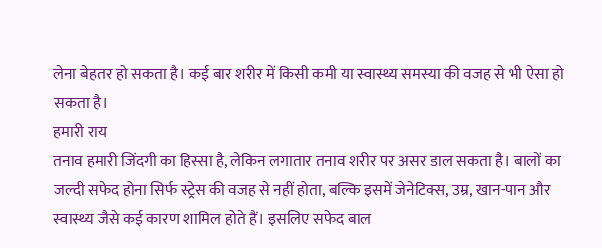लेना बेहतर हो सकता है। कई बार शरीर में किसी कमी या स्वास्थ्य समस्या की वजह से भी ऐसा हो सकता है।
हमारी राय
तनाव हमारी जिंदगी का हिस्सा है, लेकिन लगातार तनाव शरीर पर असर डाल सकता है। बालों का जल्दी सफेद होना सिर्फ स्ट्रेस की वजह से नहीं होता, बल्कि इसमें जेनेटिक्स, उम्र, खान-पान और स्वास्थ्य जैसे कई कारण शामिल होते हैं। इसलिए सफेद बाल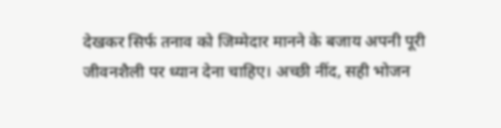देखकर सिर्फ तनाव को जिम्मेदार मानने के बजाय अपनी पूरी जीवनशैली पर ध्यान देना चाहिए। अच्छी नींद, सही भोजन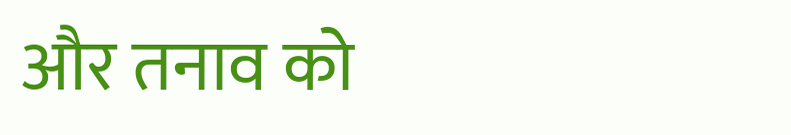और तनाव को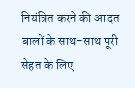नियंत्रित करने की आदत बालों के साथ-साथ पूरी सेहत के लिए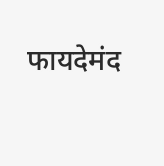फायदेमंद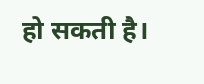हो सकती है।